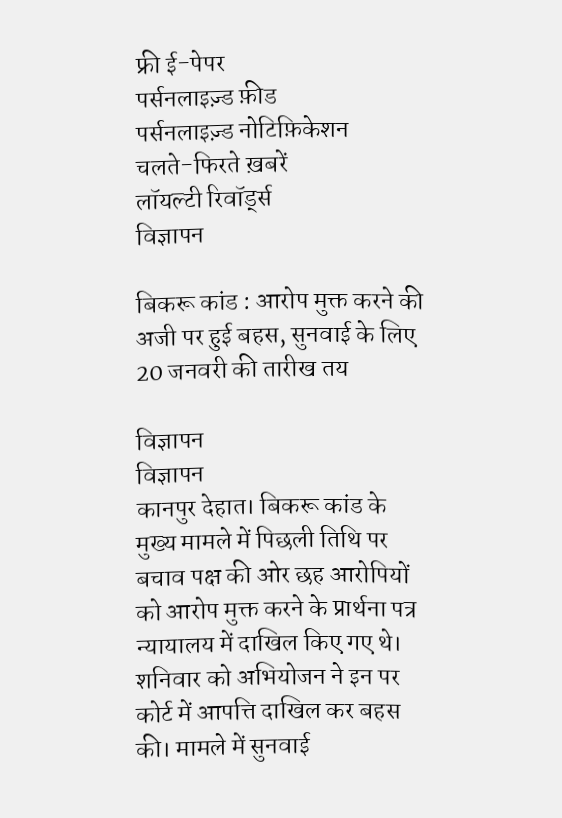फ्री ई-पेपर
पर्सनलाइज़्ड फ़ीड
पर्सनलाइज़्ड नोटिफ़िकेशन
चलते-फिरते ख़बरें
लॉयल्टी रिवॉर्ड्स
विज्ञापन

बिकरू कांड : आरोप मुक्त करने की अजी पर हुई बहस, सुनवाई के लिए 20 जनवरी की तारीख तय

विज्ञापन
विज्ञापन
कानपुर देहात। बिकरू कांड के मुख्य मामले में पिछली तिथि पर बचाव पक्ष की ओर छह आरोपियों को आरोप मुक्त करने के प्रार्थना पत्र न्यायालय में दाखिल किए गए थे। शनिवार को अभियोजन ने इन पर कोर्ट में आपत्ति दाखिल कर बहस की। मामले में सुनवाई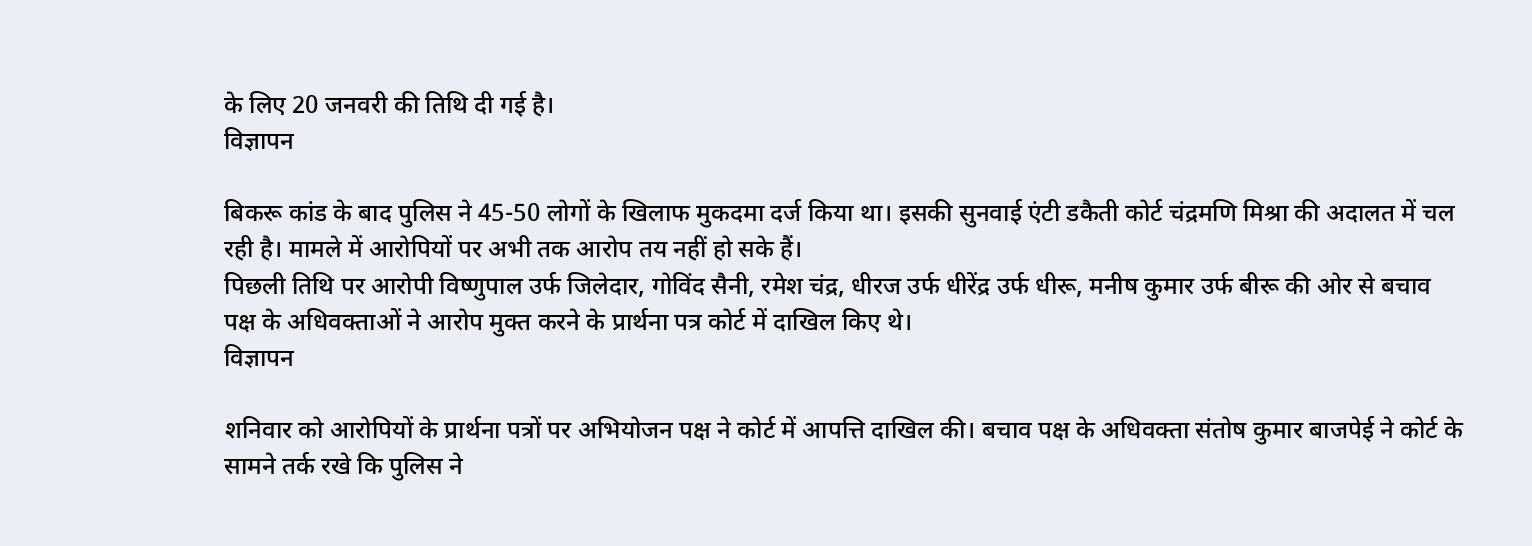के लिए 20 जनवरी की तिथि दी गई है।
विज्ञापन

बिकरू कांड के बाद पुलिस ने 45-50 लोगों के खिलाफ मुकदमा दर्ज किया था। इसकी सुनवाई एंटी डकैती कोर्ट चंद्रमणि मिश्रा की अदालत में चल रही है। मामले में आरोपियों पर अभी तक आरोप तय नहीं हो सके हैं।
पिछली तिथि पर आरोपी विष्णुपाल उर्फ जिलेदार, गोविंद सैनी, रमेश चंद्र, धीरज उर्फ धीरेंद्र उर्फ धीरू, मनीष कुमार उर्फ बीरू की ओर से बचाव पक्ष के अधिवक्ताओं ने आरोप मुक्त करने के प्रार्थना पत्र कोर्ट में दाखिल किए थे।
विज्ञापन

शनिवार को आरोपियों के प्रार्थना पत्रों पर अभियोजन पक्ष ने कोर्ट में आपत्ति दाखिल की। बचाव पक्ष के अधिवक्ता संतोष कुमार बाजपेई ने कोर्ट के सामने तर्क रखे कि पुलिस ने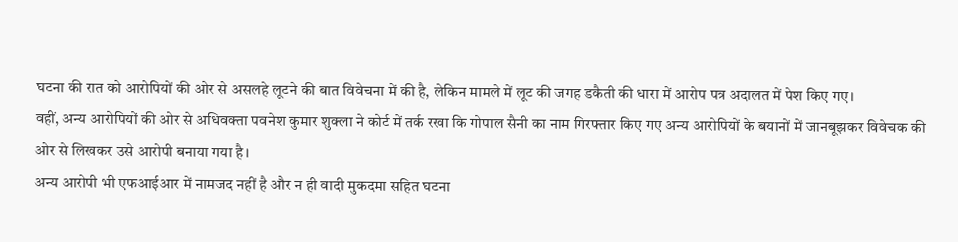घटना की रात को आरोपियों की ओर से असलहे लूटने की बात विवेचना में की है, लेकिन मामले में लूट की जगह डकैती की धारा में आरोप पत्र अदालत में पेश किए गए।
वहीं, अन्य आरोपियों की ओर से अधिवक्ता पवनेश कुमार शुक्ला ने कोर्ट में तर्क रखा कि गोपाल सैनी का नाम गिरफ्तार किए गए अन्य आरोपियों के बयानों में जानबूझकर विवेचक की ओर से लिखकर उसे आरोपी बनाया गया है।
अन्य आरोपी भी एफआईआर में नामजद नहीं है और न ही वादी मुकदमा सहित घटना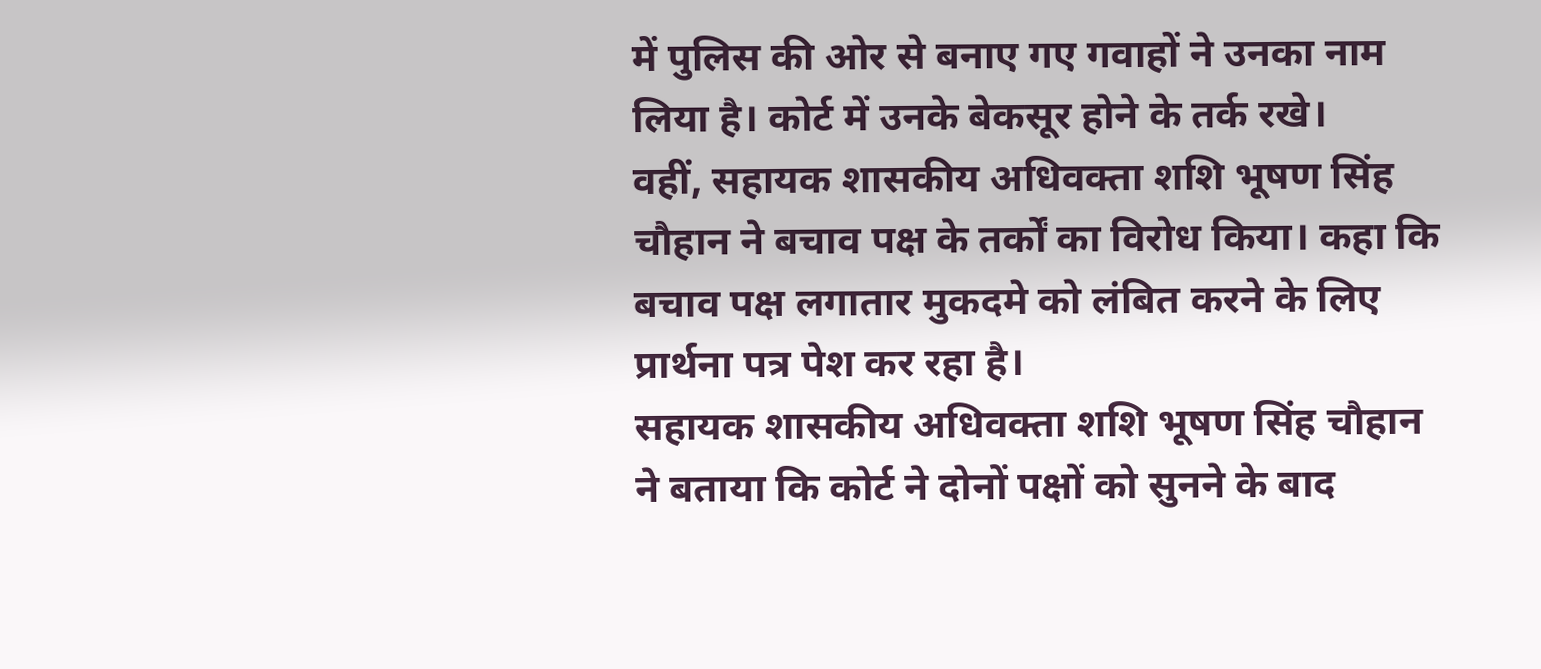में पुलिस की ओर से बनाए गए गवाहों ने उनका नाम लिया है। कोर्ट में उनके बेकसूर होने के तर्क रखे।
वहीं, सहायक शासकीय अधिवक्ता शशि भूषण सिंह चौहान ने बचाव पक्ष के तर्कों का विरोध किया। कहा कि बचाव पक्ष लगातार मुकदमे को लंबित करने के लिए प्रार्थना पत्र पेश कर रहा है।
सहायक शासकीय अधिवक्ता शशि भूषण सिंह चौहान ने बताया कि कोर्ट ने दोनों पक्षों को सुनने के बाद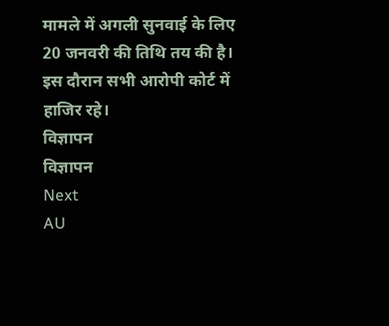मामले में अगली सुनवाई के लिए 20 जनवरी की तिथि तय की है। इस दौरान सभी आरोपी कोर्ट में हाजिर रहे।
विज्ञापन
विज्ञापन
Next
AU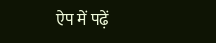ऐप में पढ़ें